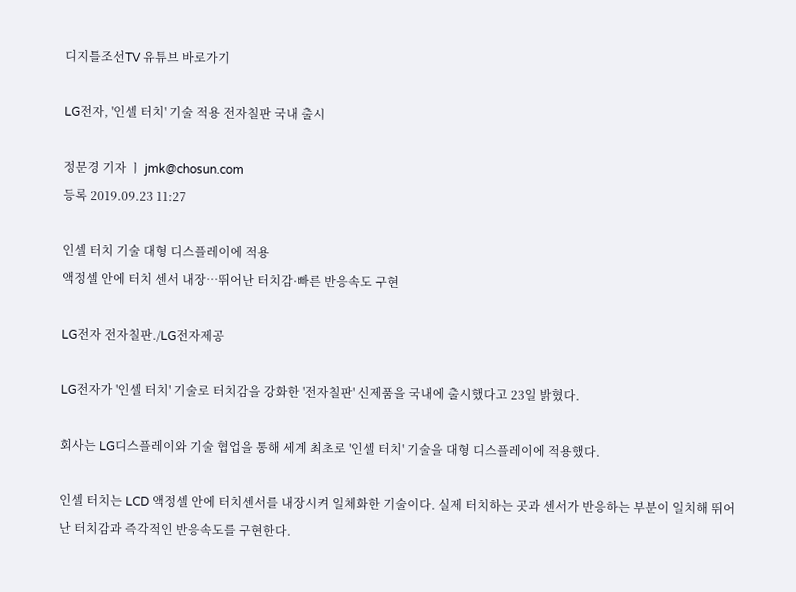디지틀조선TV 유튜브 바로가기

LG전자, '인셀 터치' 기술 적용 전자칠판 국내 출시

정문경 기자 ㅣ jmk@chosun.com
등록 2019.09.23 11:27

인셀 터치 기술 대형 디스플레이에 적용
액정셀 안에 터치 센서 내장…뛰어난 터치감·빠른 반응속도 구현

LG전자 전자칠판./LG전자제공

LG전자가 '인셀 터치' 기술로 터치감을 강화한 '전자칠판' 신제품을 국내에 출시했다고 23일 밝혔다.

회사는 LG디스플레이와 기술 협업을 통해 세계 최초로 '인셀 터치' 기술을 대형 디스플레이에 적용했다.

인셀 터치는 LCD 액정셀 안에 터치센서를 내장시켜 일체화한 기술이다. 실제 터치하는 곳과 센서가 반응하는 부분이 일치해 뛰어난 터치감과 즉각적인 반응속도를 구현한다.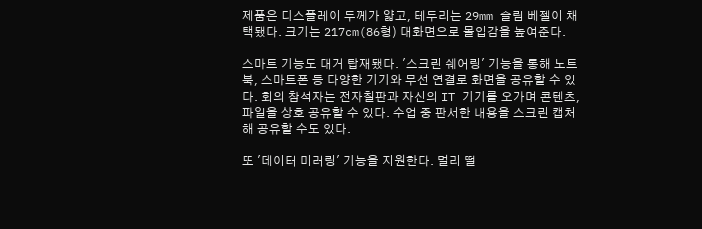제품은 디스플레이 두께가 얇고, 테두리는 29mm 슬림 베젤이 채택됐다. 크기는 217cm(86형) 대화면으로 몰입감을 높여준다.

스마트 기능도 대거 탑재됐다. '스크린 쉐어링' 기능을 통해 노트북, 스마트폰 등 다양한 기기와 무선 연결로 화면을 공유할 수 있다. 회의 참석자는 전자칠판과 자신의 IT 기기를 오가며 콘텐츠, 파일을 상호 공유할 수 있다. 수업 중 판서한 내용을 스크린 캡처해 공유할 수도 있다.

또 '데이터 미러링' 기능을 지원한다. 멀리 떨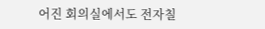어진 회의실에서도 전자칠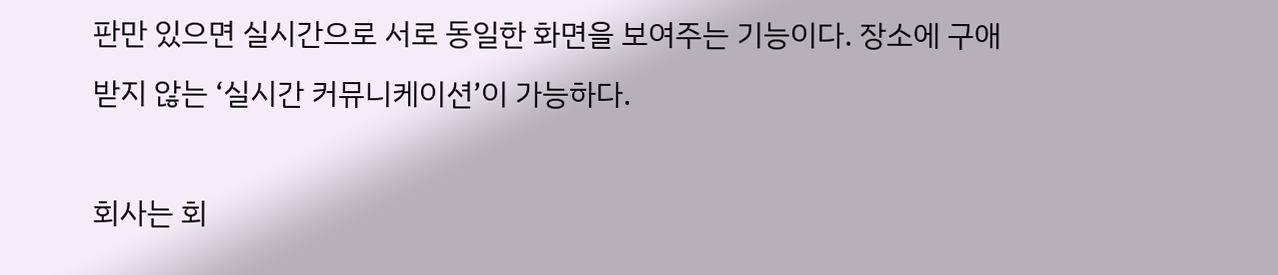판만 있으면 실시간으로 서로 동일한 화면을 보여주는 기능이다. 장소에 구애받지 않는 ‘실시간 커뮤니케이션’이 가능하다.

회사는 회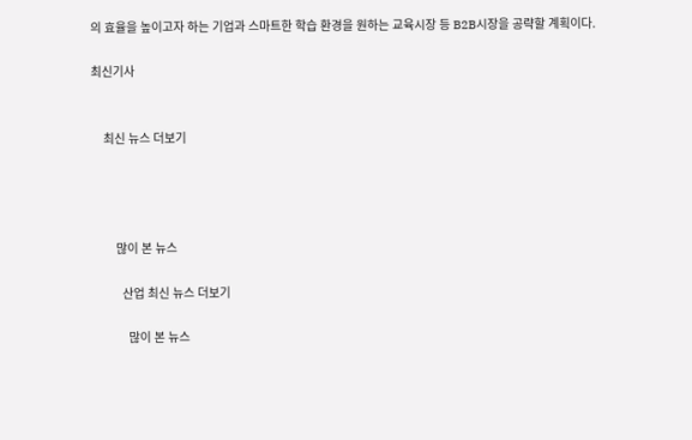의 효율을 높이고자 하는 기업과 스마트한 학습 환경을 원하는 교육시장 등 B2B시장을 공략할 계획이다.

최신기사


    최신 뉴스 더보기




        많이 본 뉴스

          산업 최신 뉴스 더보기

            많이 본 뉴스